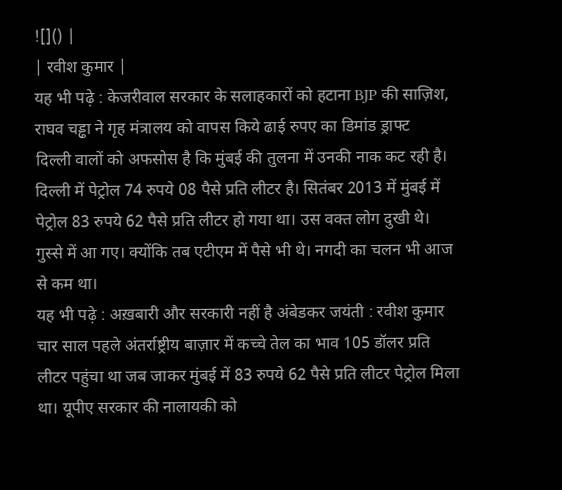![]() |
| रवीश कुमार |
यह भी पढ़े : केजरीवाल सरकार के सलाहकारों को हटाना BJP की साज़िश, राघव चड्ढा ने गृह मंत्रालय को वापस किये ढाई रुपए का डिमांड ड्राफ्ट
दिल्ली वालों को अफसोस है कि मुंबई की तुलना में उनकी नाक कट रही है। दिल्ली में पेट्रोल 74 रुपये 08 पैसे प्रति लीटर है। सितंबर 2013 में मुंबई में पेट्रोल 83 रुपये 62 पैसे प्रति लीटर हो गया था। उस वक्त लोग दुखी थे। गुस्से में आ गए। क्योंकि तब एटीएम में पैसे भी थे। नगदी का चलन भी आज से कम था।
यह भी पढ़े : अख़बारी और सरकारी नहीं है अंबेडकर जयंती : रवीश कुमार
चार साल पहले अंतर्राष्ट्रीय बाज़ार में कच्चे तेल का भाव 105 डॉलर प्रति लीटर पहुंचा था जब जाकर मुंबई में 83 रुपये 62 पैसे प्रति लीटर पेट्रोल मिला था। यूपीए सरकार की नालायकी को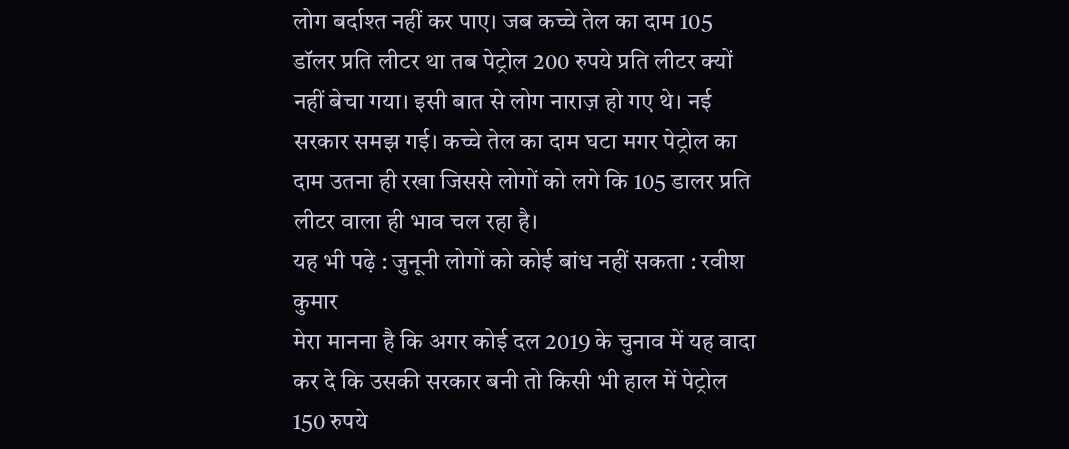लोग बर्दाश्त नहीं कर पाए। जब कच्चे तेल का दाम 105 डॉलर प्रति लीटर था तब पेट्रोल 200 रुपये प्रति लीटर क्यों नहीं बेचा गया। इसी बात से लोग नाराज़ हो गए थे। नई सरकार समझ गई। कच्चे तेल का दाम घटा मगर पेट्रोल का दाम उतना ही रखा जिससे लोगों को लगे कि 105 डालर प्रति लीटर वाला ही भाव चल रहा है।
यह भी पढ़े : जुनूनी लोगों को कोई बांध नहीं सकता : रवीश कुमार
मेरा मानना है कि अगर कोई दल 2019 के चुनाव में यह वादा कर दे कि उसकी सरकार बनी तो किसी भी हाल में पेट्रोल 150 रुपये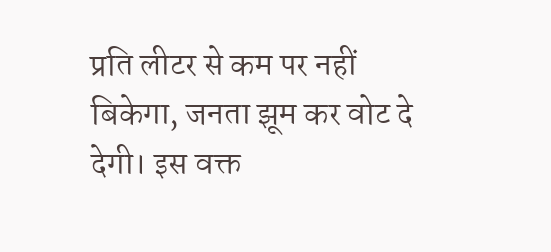प्रति लीटर से कम पर नहीं बिकेगा, जनता झूम कर वोट दे देगी। इस वक्त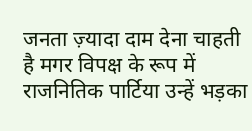जनता ज़्यादा दाम देना चाहती है मगर विपक्ष के रूप में राजनितिक पार्टिया उन्हें भड़का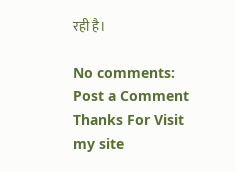रही है।

No comments:
Post a Comment
Thanks For Visit my site